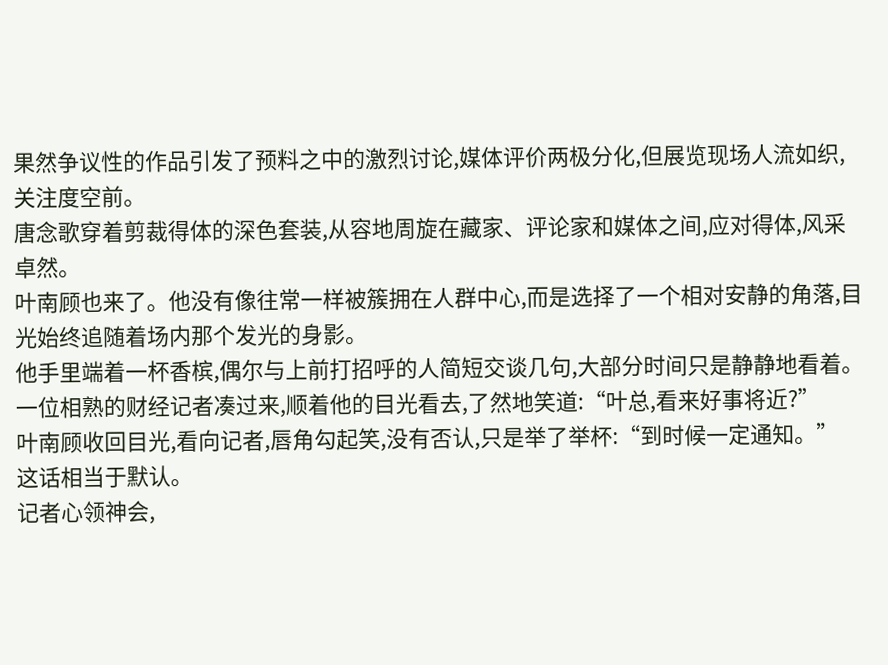果然争议性的作品引发了预料之中的激烈讨论,媒体评价两极分化,但展览现场人流如织,关注度空前。
唐念歌穿着剪裁得体的深色套装,从容地周旋在藏家、评论家和媒体之间,应对得体,风采卓然。
叶南顾也来了。他没有像往常一样被簇拥在人群中心,而是选择了一个相对安静的角落,目光始终追随着场内那个发光的身影。
他手里端着一杯香槟,偶尔与上前打招呼的人简短交谈几句,大部分时间只是静静地看着。
一位相熟的财经记者凑过来,顺着他的目光看去,了然地笑道:“叶总,看来好事将近?”
叶南顾收回目光,看向记者,唇角勾起笑,没有否认,只是举了举杯:“到时候一定通知。”
这话相当于默认。
记者心领神会,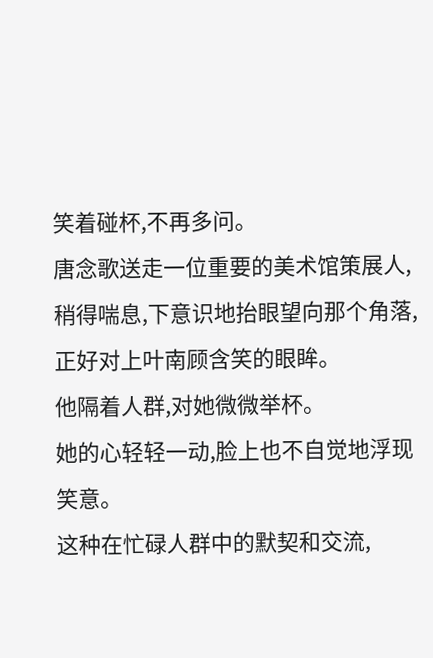笑着碰杯,不再多问。
唐念歌送走一位重要的美术馆策展人,稍得喘息,下意识地抬眼望向那个角落,正好对上叶南顾含笑的眼眸。
他隔着人群,对她微微举杯。
她的心轻轻一动,脸上也不自觉地浮现笑意。
这种在忙碌人群中的默契和交流,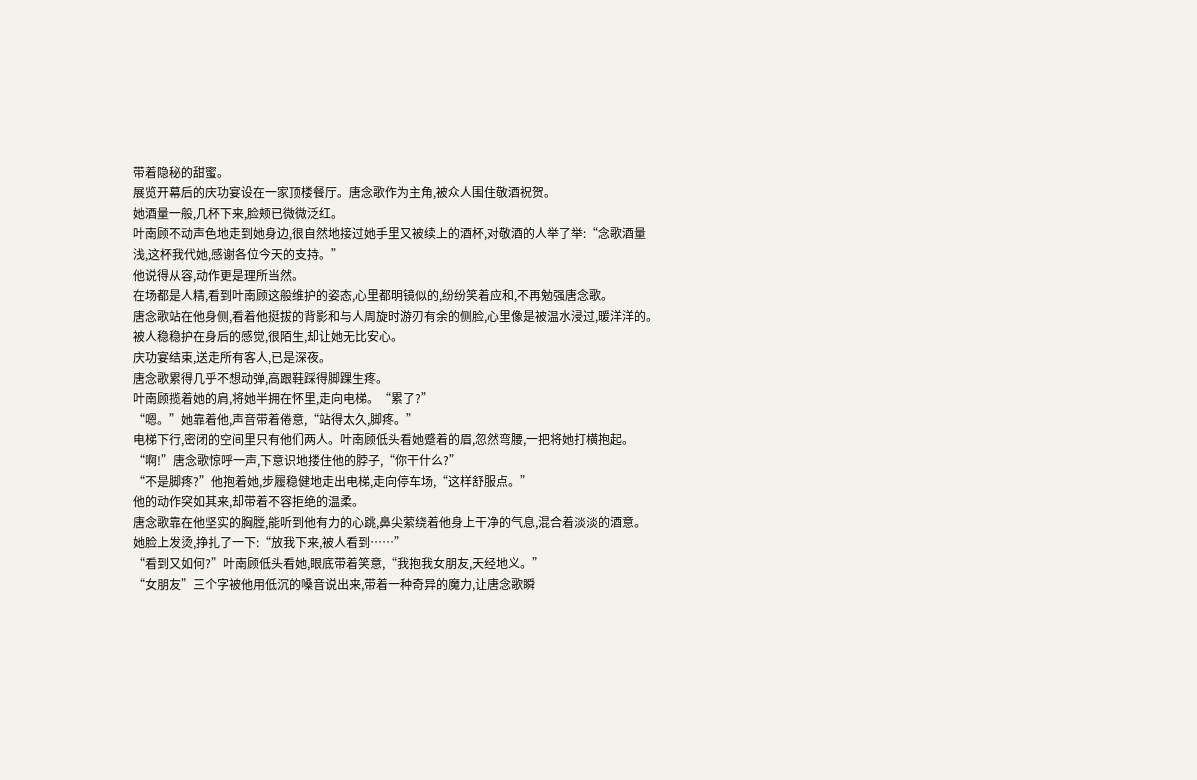带着隐秘的甜蜜。
展览开幕后的庆功宴设在一家顶楼餐厅。唐念歌作为主角,被众人围住敬酒祝贺。
她酒量一般,几杯下来,脸颊已微微泛红。
叶南顾不动声色地走到她身边,很自然地接过她手里又被续上的酒杯,对敬酒的人举了举:“念歌酒量浅,这杯我代她,感谢各位今天的支持。”
他说得从容,动作更是理所当然。
在场都是人精,看到叶南顾这般维护的姿态,心里都明镜似的,纷纷笑着应和,不再勉强唐念歌。
唐念歌站在他身侧,看着他挺拔的背影和与人周旋时游刃有余的侧脸,心里像是被温水浸过,暖洋洋的。
被人稳稳护在身后的感觉,很陌生,却让她无比安心。
庆功宴结束,送走所有客人,已是深夜。
唐念歌累得几乎不想动弹,高跟鞋踩得脚踝生疼。
叶南顾揽着她的肩,将她半拥在怀里,走向电梯。“累了?”
“嗯。”她靠着他,声音带着倦意,“站得太久,脚疼。”
电梯下行,密闭的空间里只有他们两人。叶南顾低头看她蹙着的眉,忽然弯腰,一把将她打横抱起。
“啊!”唐念歌惊呼一声,下意识地搂住他的脖子,“你干什么?”
“不是脚疼?”他抱着她,步履稳健地走出电梯,走向停车场,“这样舒服点。”
他的动作突如其来,却带着不容拒绝的温柔。
唐念歌靠在他坚实的胸膛,能听到他有力的心跳,鼻尖萦绕着他身上干净的气息,混合着淡淡的酒意。
她脸上发烫,挣扎了一下:“放我下来,被人看到……”
“看到又如何?”叶南顾低头看她,眼底带着笑意,“我抱我女朋友,天经地义。”
“女朋友”三个字被他用低沉的嗓音说出来,带着一种奇异的魔力,让唐念歌瞬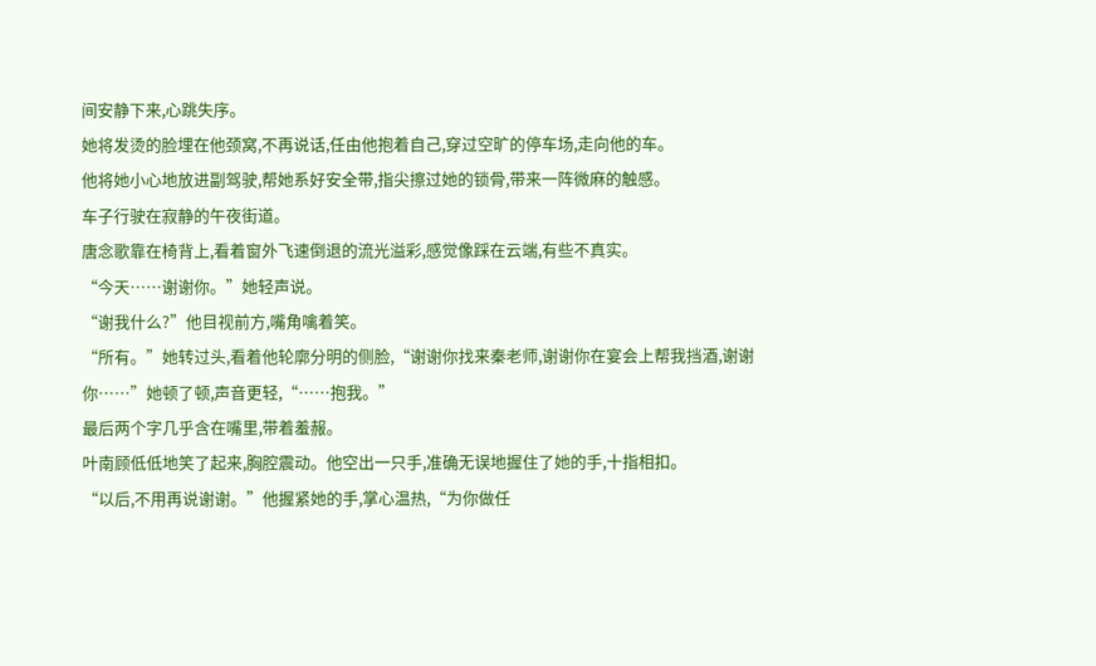间安静下来,心跳失序。
她将发烫的脸埋在他颈窝,不再说话,任由他抱着自己,穿过空旷的停车场,走向他的车。
他将她小心地放进副驾驶,帮她系好安全带,指尖擦过她的锁骨,带来一阵微麻的触感。
车子行驶在寂静的午夜街道。
唐念歌靠在椅背上,看着窗外飞速倒退的流光溢彩,感觉像踩在云端,有些不真实。
“今天……谢谢你。”她轻声说。
“谢我什么?”他目视前方,嘴角噙着笑。
“所有。”她转过头,看着他轮廓分明的侧脸,“谢谢你找来秦老师,谢谢你在宴会上帮我挡酒,谢谢你……”她顿了顿,声音更轻,“……抱我。”
最后两个字几乎含在嘴里,带着羞赧。
叶南顾低低地笑了起来,胸腔震动。他空出一只手,准确无误地握住了她的手,十指相扣。
“以后,不用再说谢谢。”他握紧她的手,掌心温热,“为你做任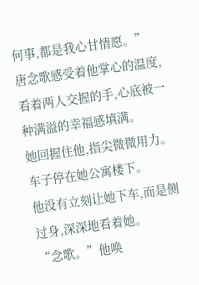何事,都是我心甘情愿。”
唐念歌感受着他掌心的温度,看着两人交握的手,心底被一种满溢的幸福感填满。
她回握住他,指尖微微用力。
车子停在她公寓楼下。
他没有立刻让她下车,而是侧过身,深深地看着她。
“念歌。”他唤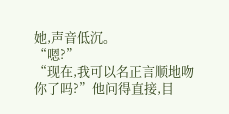她,声音低沉。
“嗯?”
“现在,我可以名正言顺地吻你了吗?”他问得直接,目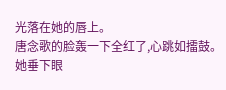光落在她的唇上。
唐念歌的脸轰一下全红了,心跳如擂鼓。
她垂下眼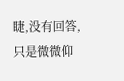睫,没有回答,只是微微仰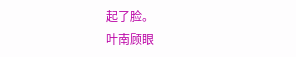起了脸。
叶南顾眼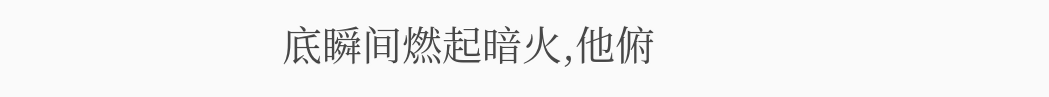底瞬间燃起暗火,他俯